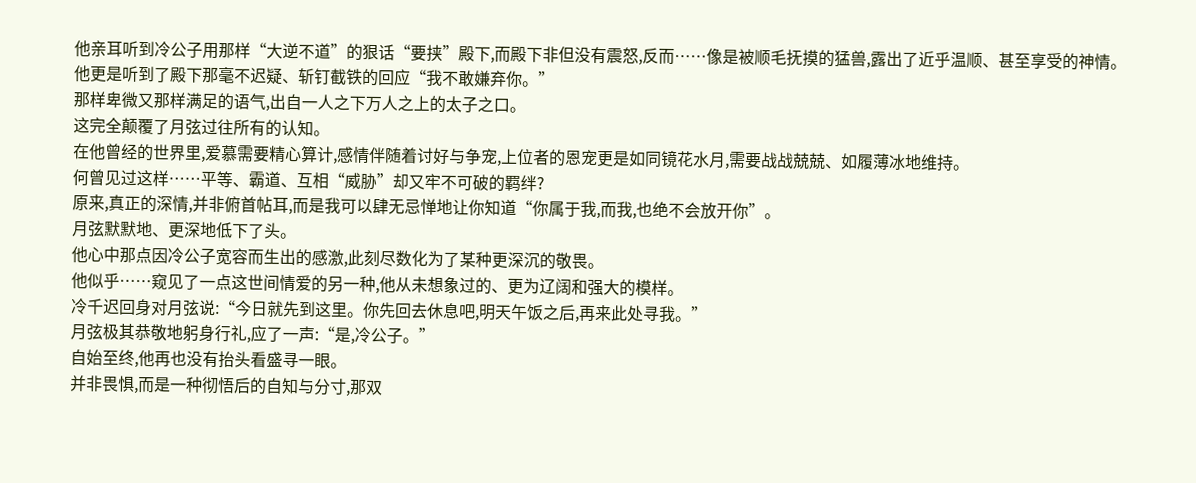他亲耳听到冷公子用那样“大逆不道”的狠话“要挟”殿下,而殿下非但没有震怒,反而……像是被顺毛抚摸的猛兽,露出了近乎温顺、甚至享受的神情。
他更是听到了殿下那毫不迟疑、斩钉截铁的回应“我不敢嫌弃你。”
那样卑微又那样满足的语气,出自一人之下万人之上的太子之口。
这完全颠覆了月弦过往所有的认知。
在他曾经的世界里,爱慕需要精心算计,感情伴随着讨好与争宠,上位者的恩宠更是如同镜花水月,需要战战兢兢、如履薄冰地维持。
何曾见过这样……平等、霸道、互相“威胁”却又牢不可破的羁绊?
原来,真正的深情,并非俯首帖耳,而是我可以肆无忌惮地让你知道“你属于我,而我,也绝不会放开你”。
月弦默默地、更深地低下了头。
他心中那点因冷公子宽容而生出的感激,此刻尽数化为了某种更深沉的敬畏。
他似乎……窥见了一点这世间情爱的另一种,他从未想象过的、更为辽阔和强大的模样。
冷千迟回身对月弦说:“今日就先到这里。你先回去休息吧,明天午饭之后,再来此处寻我。”
月弦极其恭敬地躬身行礼,应了一声:“是,冷公子。”
自始至终,他再也没有抬头看盛寻一眼。
并非畏惧,而是一种彻悟后的自知与分寸,那双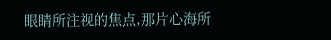眼睛所注视的焦点,那片心海所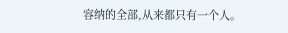容纳的全部,从来都只有一个人。